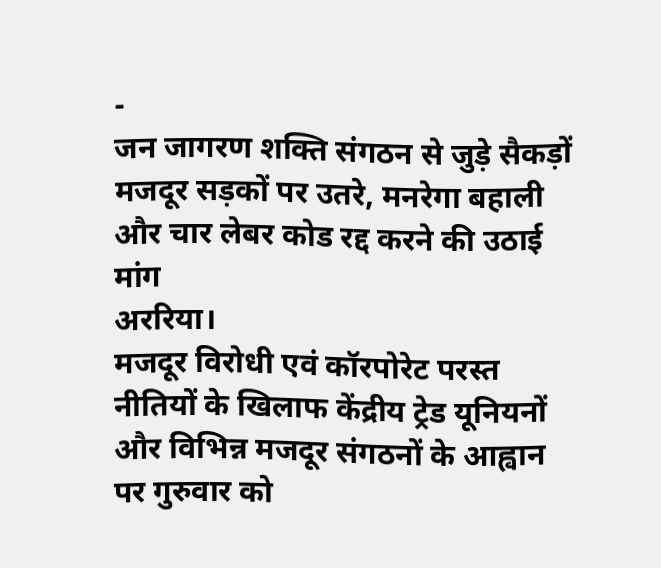-
जन जागरण शक्ति संगठन से जुड़े सैकड़ों मजदूर सड़कों पर उतरे, मनरेगा बहाली और चार लेबर कोड रद्द करने की उठाई मांग
अररिया।
मजदूर विरोधी एवं कॉरपोरेट परस्त नीतियों के खिलाफ केंद्रीय ट्रेड यूनियनों और विभिन्न मजदूर संगठनों के आह्वान पर गुरुवार को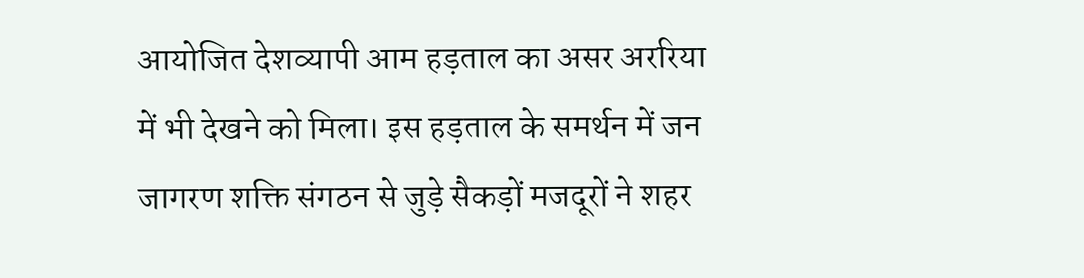आयोजित देशव्यापी आम हड़ताल का असर अररिया में भी देखने को मिला। इस हड़ताल के समर्थन में जन जागरण शक्ति संगठन से जुड़े सैकड़ों मजदूरों ने शहर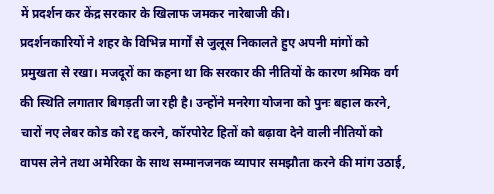में प्रदर्शन कर केंद्र सरकार के खिलाफ जमकर नारेबाजी की।
प्रदर्शनकारियों ने शहर के विभिन्न मार्गों से जुलूस निकालते हुए अपनी मांगों को प्रमुखता से रखा। मजदूरों का कहना था कि सरकार की नीतियों के कारण श्रमिक वर्ग की स्थिति लगातार बिगड़ती जा रही है। उन्होंने मनरेगा योजना को पुनः बहाल करने, चारों नए लेबर कोड को रद्द करने, कॉरपोरेट हितों को बढ़ावा देने वाली नीतियों को वापस लेने तथा अमेरिका के साथ सम्मानजनक व्यापार समझौता करने की मांग उठाई,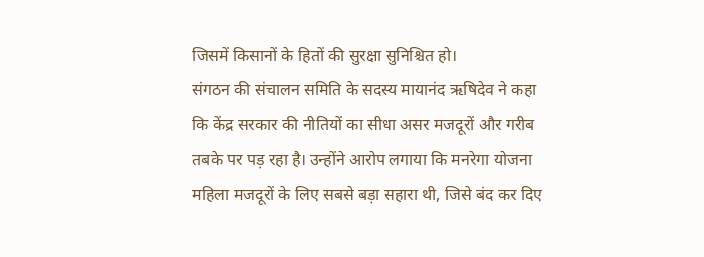जिसमें किसानों के हितों की सुरक्षा सुनिश्चित हो।
संगठन की संचालन समिति के सदस्य मायानंद ऋषिदेव ने कहा कि केंद्र सरकार की नीतियों का सीधा असर मजदूरों और गरीब तबके पर पड़ रहा है। उन्होंने आरोप लगाया कि मनरेगा योजना महिला मजदूरों के लिए सबसे बड़ा सहारा थी, जिसे बंद कर दिए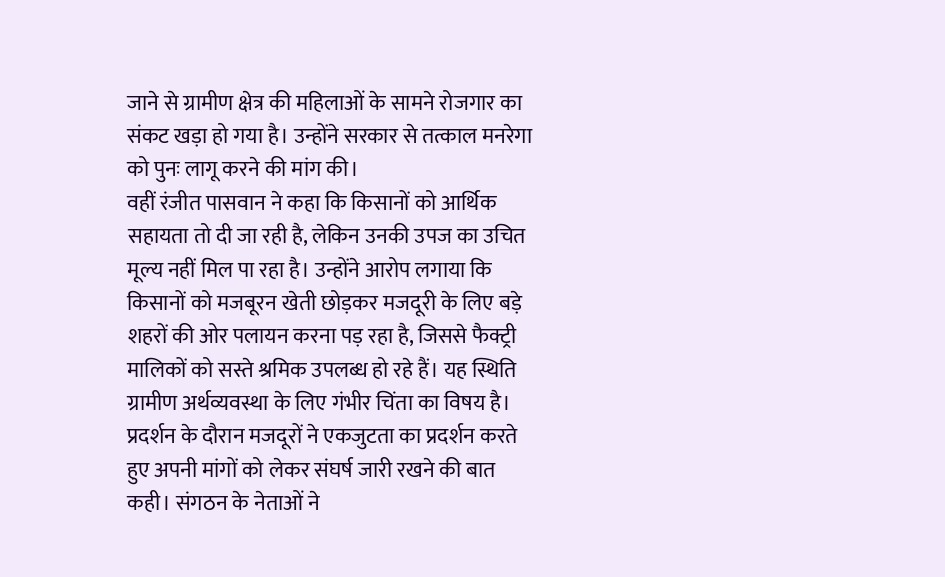जाने से ग्रामीण क्षेत्र की महिलाओं के सामने रोजगार का संकट खड़ा हो गया है। उन्होंने सरकार से तत्काल मनरेगा को पुनः लागू करने की मांग की।
वहीं रंजीत पासवान ने कहा कि किसानों को आर्थिक सहायता तो दी जा रही है, लेकिन उनकी उपज का उचित मूल्य नहीं मिल पा रहा है। उन्होंने आरोप लगाया कि किसानों को मजबूरन खेती छोड़कर मजदूरी के लिए बड़े शहरों की ओर पलायन करना पड़ रहा है, जिससे फैक्ट्री मालिकों को सस्ते श्रमिक उपलब्ध हो रहे हैं। यह स्थिति ग्रामीण अर्थव्यवस्था के लिए गंभीर चिंता का विषय है।
प्रदर्शन के दौरान मजदूरों ने एकजुटता का प्रदर्शन करते हुए अपनी मांगों को लेकर संघर्ष जारी रखने की बात कही। संगठन के नेताओं ने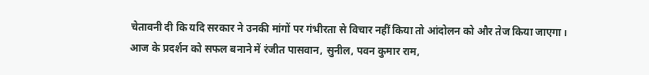चेतावनी दी कि यदि सरकार ने उनकी मांगों पर गंभीरता से विचार नहीं किया तो आंदोलन को और तेज किया जाएगा।
आज के प्रदर्शन को सफल बनाने में रंजीत पासवान, सुनील, पवन कुमार राम,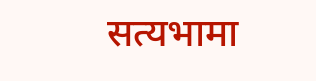सत्यभामा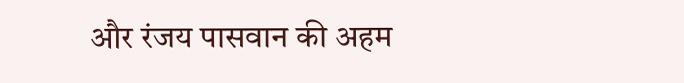और रंजय पासवान की अहम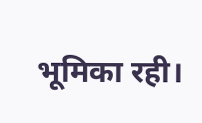भूमिका रही।